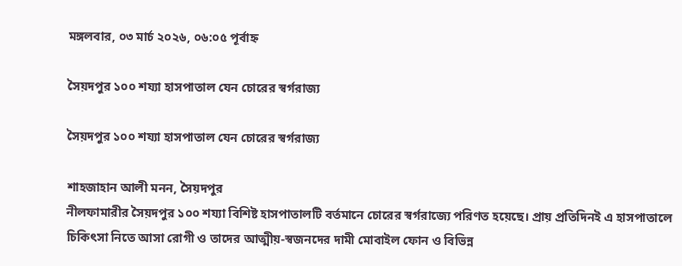মঙ্গলবার, ০৩ মার্চ ২০২৬, ০৬:০৫ পূর্বাহ্ন

সৈয়দপুর ১০০ শয্যা হাসপাতাল যেন চোরের স্বর্গরাজ্য

সৈয়দপুর ১০০ শয্যা হাসপাতাল যেন চোরের স্বর্গরাজ্য

শাহজাহান আলী মনন, সৈয়দপুর
নীলফামারীর সৈয়দপুর ১০০ শয্যা বিশিষ্ট হাসপাতালটি বর্তমানে চোরের স্বর্গরাজ্যে পরিণত হয়েছে। প্রায় প্রতিদিনই এ হাসপাতালে চিকিৎসা নিতে আসা রোগী ও তাদের আত্মীয়-স্বজনদের দামী মোবাইল ফোন ও বিভিন্ন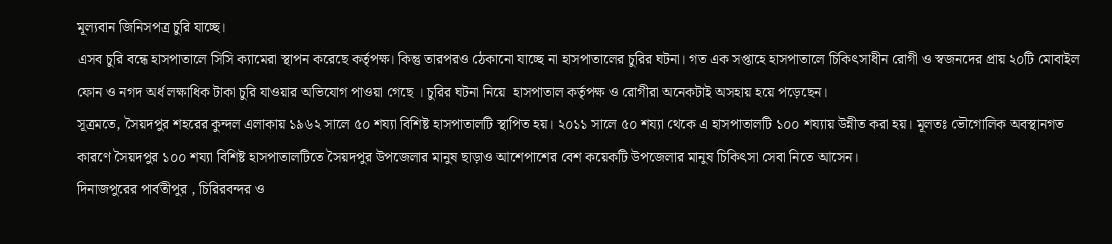মূল্যবান জিনিসপত্র চুরি যাচ্ছে।
এসব চুরি বন্ধে হাসপাতালে সিসি ক্যামেরা স্থাপন করেছে কর্তৃপক্ষ। কিন্তু তারপরও ঠেকানো যাচ্ছে না হাসপাতালের চুরির ঘটনা। গত এক সপ্তাহে হাসপাতালে চিকিৎসাধীন রোগী ও স্বজনদের প্রায় ২০টি মোবাইল ফোন ও নগদ অর্ধ লক্ষাধিক টাকা চুরি যাওয়ার অভিযোগ পাওয়া গেছে । চুরির ঘটনা নিয়ে  হাসপাতাল কর্তৃপক্ষ ও রোগীরা অনেকটাই অসহায় হয়ে পড়েছেন।
সূত্রমতে, সৈয়দপুর শহরের কুন্দল এলাকায় ১৯৬২ সালে ৫০ শয্যা বিশিষ্ট হাসপাতালটি স্থাপিত হয়। ২০১১ সালে ৫০ শয্যা থেকে এ হাসপাতালটি ১০০ শয্যায় উন্নীত করা হয়। মূলতঃ ভৌগোলিক অবস্থানগত কারণে সৈয়দপুর ১০০ শয্যা বিশিষ্ট হাসপাতালটিতে সৈয়দপুর উপজেলার মানুষ ছাড়াও আশেপাশের বেশ কয়েকটি উপজেলার মানুষ চিকিৎসা সেবা নিতে আসেন।
দিনাজপুরের পার্বতীপুর , চিরিরবন্দর ও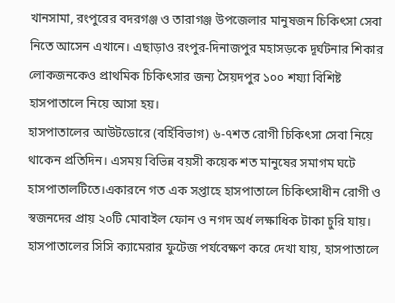খানসামা, রংপুরের বদরগঞ্জ ও তারাগঞ্জ উপজেলার মানুষজন চিকিৎসা সেবা নিতে আসেন এখানে। এছাড়াও রংপুর-দিনাজপুর মহাসড়কে দূর্ঘটনার শিকার লোকজনকেও প্রাথমিক চিকিৎসার জন্য সৈয়দপুর ১০০ শয্যা বিশিষ্ট হাসপাতালে নিয়ে আসা হয়।
হাসপাতালের আউটডোরে (বর্হিবিভাগ) ৬-৭শত রোগী চিকিৎসা সেবা নিয়ে থাকেন প্রতিদিন। এসময় বিভিন্ন বয়সী কয়েক শত মানুষের সমাগম ঘটে হাসপাতালটিতে।একারনে গত এক সপ্তাহে হাসপাতালে চিকিৎসাধীন রোগী ও স্বজনদের প্রায় ২০টি মোবাইল ফোন ও নগদ অর্ধ লক্ষাধিক টাকা চুরি যায়।
হাসপাতালের সিসি ক্যামেরার ফুটেজ পর্যবেক্ষণ করে দেখা যায়, হাসপাতালে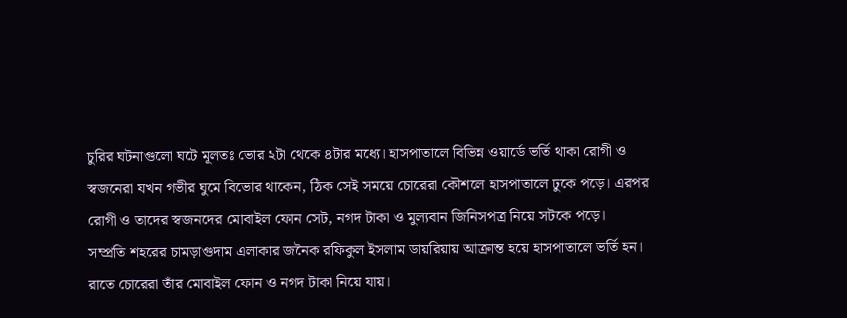চুরির ঘটনাগুলো ঘটে মূলতঃ ভোর ২টা থেকে ৪টার মধ্যে। হাসপাতালে বিভিন্ন ওয়ার্ডে ভর্তি থাকা রোগী ও স্বজনেরা যখন গভীর ঘুমে বিভোর থাকেন, ঠিক সেই সময়ে চোরেরা কৌশলে হাসপাতালে ঢুকে পড়ে। এরপর রোগী ও তাদের স্বজনদের মোবাইল ফোন সেট, নগদ টাকা ও মুল্যবান জিনিসপত্র নিয়ে সটকে পড়ে।
সম্প্রতি শহরের চামড়াগুদাম এলাকার জনৈক রফিকুল ইসলাম ডায়রিয়ায় আক্রান্ত হয়ে হাসপাতালে ভর্তি হন। রাতে চোরেরা তাঁর মোবাইল ফোন ও নগদ টাকা নিয়ে যায়।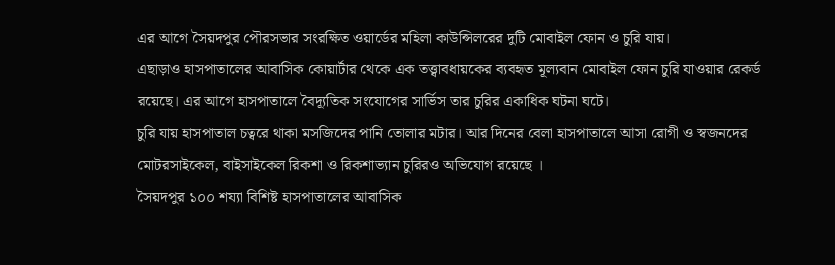এর আগে সৈয়দপুর পৌরসভার সংরক্ষিত ওয়ার্ডের মহিলা কাউন্সিলরের দুটি মোবাইল ফোন ও চুরি যায়।
এছাড়াও হাসপাতালের আবাসিক কোয়ার্টার থেকে এক তত্ত্বাবধায়কের ব্যবহৃত মূল্যবান মোবাইল ফোন চুরি যাওয়ার রেকর্ড রয়েছে। এর আগে হাসপাতালে বৈদ্যূতিক সংযোগের সার্ভিস তার চুরির একাধিক ঘটনা ঘটে।
চুরি যায় হাসপাতাল চত্বরে থাকা মসজিদের পানি তোলার মটার। আর দিনের বেলা হাসপাতালে আসা রোগী ও স্বজনদের মোটরসাইকেল, বাইসাইকেল রিকশা ও রিকশাভ্যান চুরিরও অভিযোগ রয়েছে ।
সৈয়দপুর ১০০ শয্যা বিশিষ্ট হাসপাতালের আবাসিক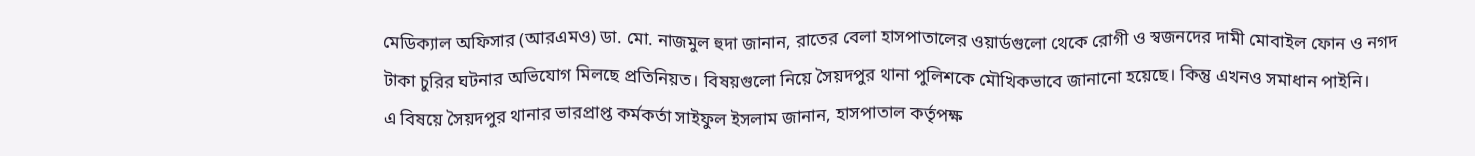মেডিক্যাল অফিসার (আরএমও) ডা. মো. নাজমুল হুদা জানান, রাতের বেলা হাসপাতালের ওয়ার্ডগুলো থেকে রোগী ও স্বজনদের দামী মোবাইল ফোন ও নগদ টাকা চুরির ঘটনার অভিযোগ মিলছে প্রতিনিয়ত। বিষয়গুলো নিয়ে সৈয়দপুর থানা পুলিশকে মৌখিকভাবে জানানো হয়েছে। কিন্তু এখনও সমাধান পাইনি।
এ বিষয়ে সৈয়দপুর থানার ভারপ্রাপ্ত কর্মকর্তা সাইফুল ইসলাম জানান, হাসপাতাল কর্তৃপক্ষ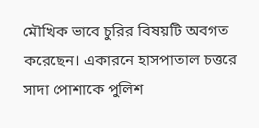মৌখিক ভাবে চুরির বিষয়টি অবগত করেছেন। একারনে হাসপাতাল চত্তরে সাদা পোশাকে পুলিশ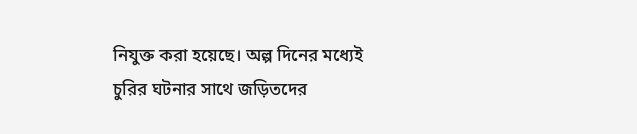নিযুক্ত করা হয়েছে। অল্প দিনের মধ্যেই  চুরির ঘটনার সাথে জড়িতদের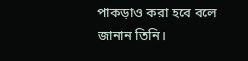পাকড়াও করা হবে বলে জানান তিনি।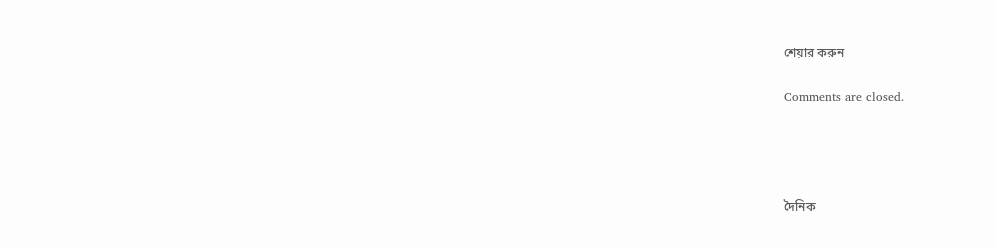শেয়ার করুন

Comments are closed.




দৈনিক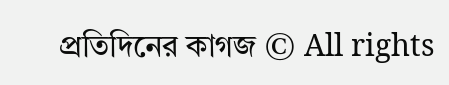প্রতিদিনের কাগজ © All rights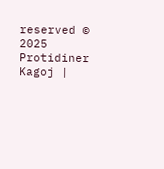reserved © 2025 Protidiner Kagoj |